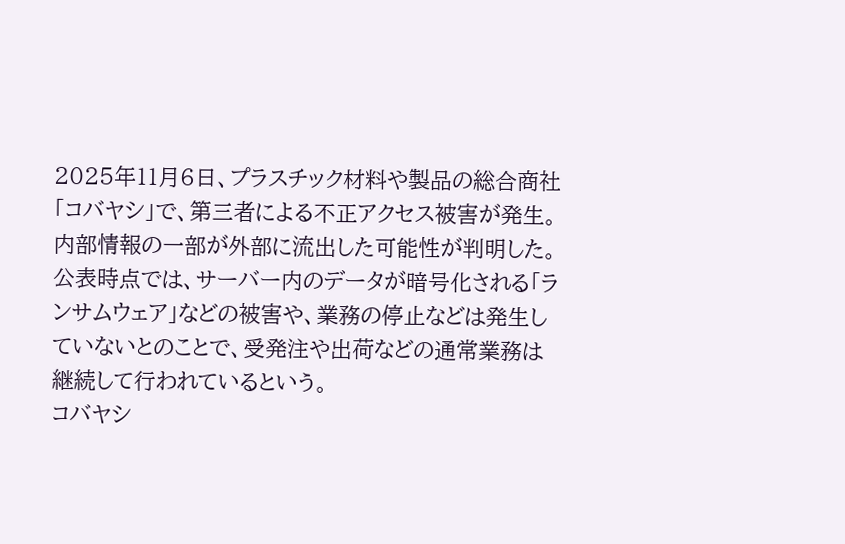2025年11月6日、プラスチック材料や製品の総合商社「コバヤシ」で、第三者による不正アクセス被害が発生。
内部情報の一部が外部に流出した可能性が判明した。
公表時点では、サーバー内のデータが暗号化される「ランサムウェア」などの被害や、業務の停止などは発生していないとのことで、受発注や出荷などの通常業務は継続して行われているという。
コバヤシ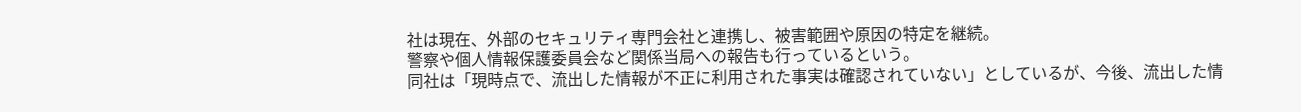社は現在、外部のセキュリティ専門会社と連携し、被害範囲や原因の特定を継続。
警察や個人情報保護委員会など関係当局への報告も行っているという。
同社は「現時点で、流出した情報が不正に利用された事実は確認されていない」としているが、今後、流出した情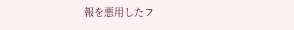報を悪用したフ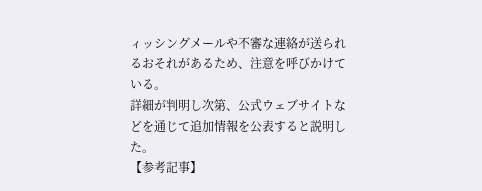ィッシングメールや不審な連絡が送られるおそれがあるため、注意を呼びかけている。
詳細が判明し次第、公式ウェブサイトなどを通じて追加情報を公表すると説明した。
【参考記事】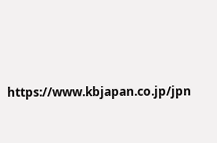https://www.kbjapan.co.jp/jpn